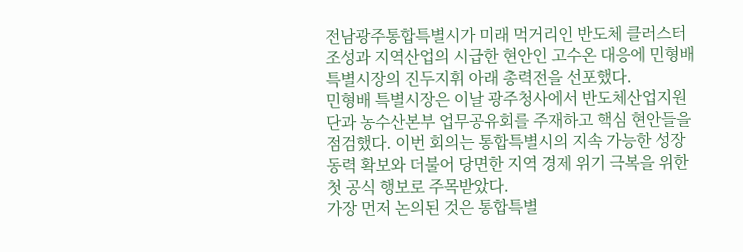전남광주통합특별시가 미래 먹거리인 반도체 클러스터 조성과 지역산업의 시급한 현안인 고수온 대응에 민형배 특별시장의 진두지휘 아래 총력전을 선포했다.
민형배 특별시장은 이날 광주청사에서 반도체산업지원단과 농수산본부 업무공유회를 주재하고 핵심 현안들을 점검했다. 이번 회의는 통합특별시의 지속 가능한 성장 동력 확보와 더불어 당면한 지역 경제 위기 극복을 위한 첫 공식 행보로 주목받았다.
가장 먼저 논의된 것은 통합특별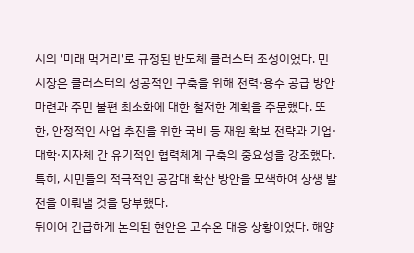시의 '미래 먹거리'로 규정된 반도체 클러스터 조성이었다. 민 시장은 클러스터의 성공적인 구축을 위해 전력·용수 공급 방안 마련과 주민 불편 최소화에 대한 철저한 계획을 주문했다. 또한, 안정적인 사업 추진을 위한 국비 등 재원 확보 전략과 기업·대학·지자체 간 유기적인 협력체계 구축의 중요성을 강조했다. 특히, 시민들의 적극적인 공감대 확산 방안을 모색하여 상생 발전을 이뤄낼 것을 당부했다.
뒤이어 긴급하게 논의된 현안은 고수온 대응 상황이었다. 해양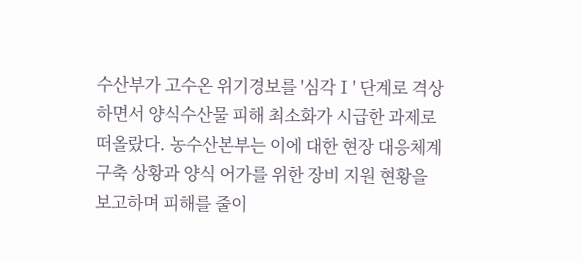수산부가 고수온 위기경보를 '심각Ⅰ' 단계로 격상하면서 양식수산물 피해 최소화가 시급한 과제로 떠올랐다. 농수산본부는 이에 대한 현장 대응체계 구축 상황과 양식 어가를 위한 장비 지원 현황을 보고하며 피해를 줄이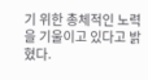기 위한 총체적인 노력을 기울이고 있다고 밝혔다.